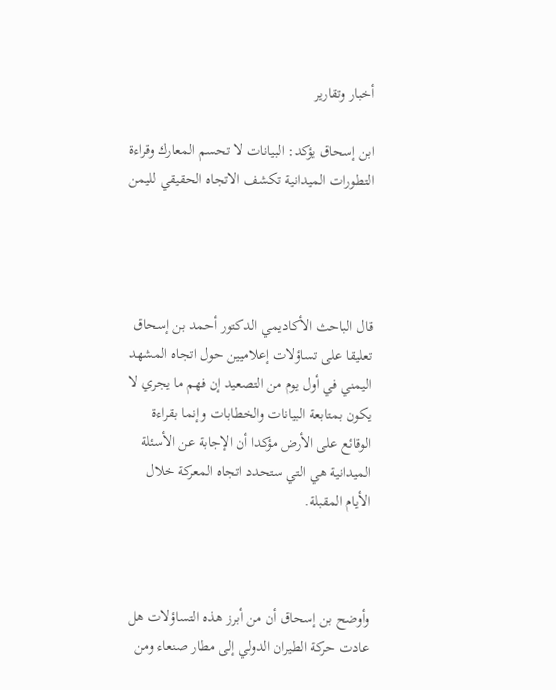أخبار وتقارير

ابن إسحاق يؤكد: البيانات لا تحسم المعارك وقراءة التطورات الميدانية تكشف الاتجاه الحقيقي لليمن




قال الباحث الأكاديمي الدكتور أحمد بن إسحاق تعليقا على تساؤلات إعلاميين حول اتجاه المشهد اليمني في أول يوم من التصعيد إن فهم ما يجري لا يكون بمتابعة البيانات والخطابات وإنما بقراءة الوقائع على الأرض مؤكدا أن الإجابة عن الأسئلة الميدانية هي التي ستحدد اتجاه المعركة خلال الأيام المقبلة.



وأوضح بن إسحاق أن من أبرز هذه التساؤلات هل عادت حركة الطيران الدولي إلى مطار صنعاء ومن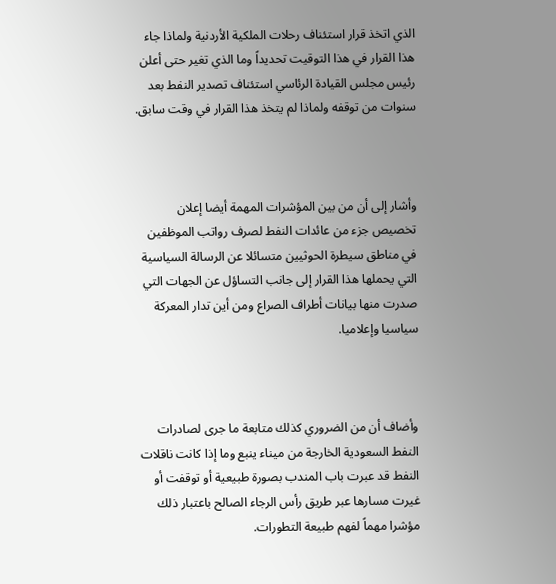الذي اتخذ قرار استئناف رحلات الملكية الأردنية ولماذا جاء هذا القرار في هذا التوقيت تحديداً وما الذي تغير حتى أعلن رئيس مجلس القيادة الرئاسي استئناف تصدير النفط بعد سنوات من توقفه ولماذا لم يتخذ هذا القرار في وقت سابق.



وأشار إلى أن من بين المؤشرات المهمة أيضا إعلان تخصيص جزء من عائدات النفط لصرف رواتب الموظفين في مناطق سيطرة الحوثيين متسائلا عن الرسالة السياسية التي يحملها هذا القرار إلى جانب التساؤل عن الجهات التي صدرت منها بيانات أطراف الصراع ومن أين تدار المعركة سياسيا وإعلاميا.



وأضاف أن من الضروري كذلك متابعة ما جرى لصادرات النفط السعودية الخارجة من ميناء ينبع وما إذا كانت ناقلات النفط قد عبرت باب المندب بصورة طبيعية أو توقفت أو غيرت مسارها عبر طريق رأس الرجاء الصالح باعتبار ذلك مؤشرا مهماً لفهم طبيعة التطورات.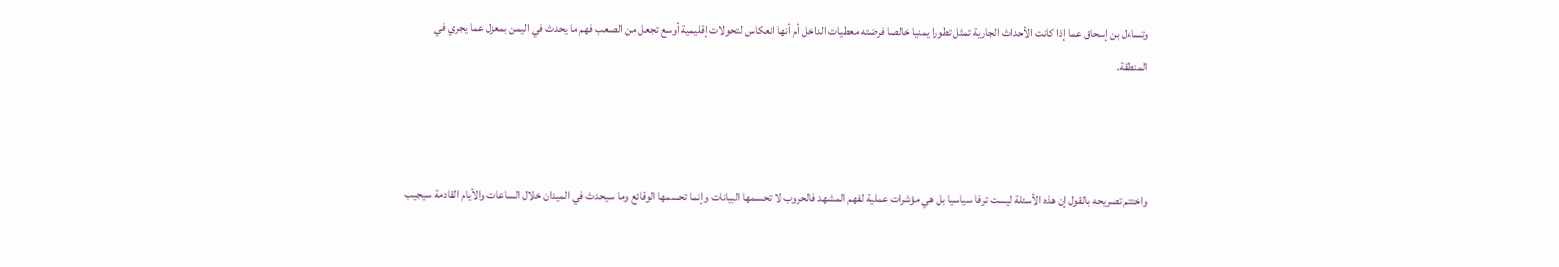وتساءل بن إسحاق عما إذا كانت الأحداث الجارية تمثل تطورا يمنيا خالصا فرضته معطيات الداخل أم أنها انعكاس لتحولات إقليمية أوسع تجعل من الصعب فهم ما يحدث في اليمن بمعزل عما يجري في المنطقة.



واختتم تصريحه بالقول إن هذه الأسئلة ليست ترفا سياسيا بل هي مؤشرات عملية لفهم المشهد فالحروب لا تحسمها البيانات وإنما تحسمها الوقائع وما سيحدث في الميدان خلال الساعات والأيام القادمة سيجيب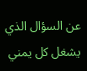عن السؤال الذي يشغل كل يمني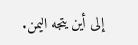إلى أين يتجه اليمن.